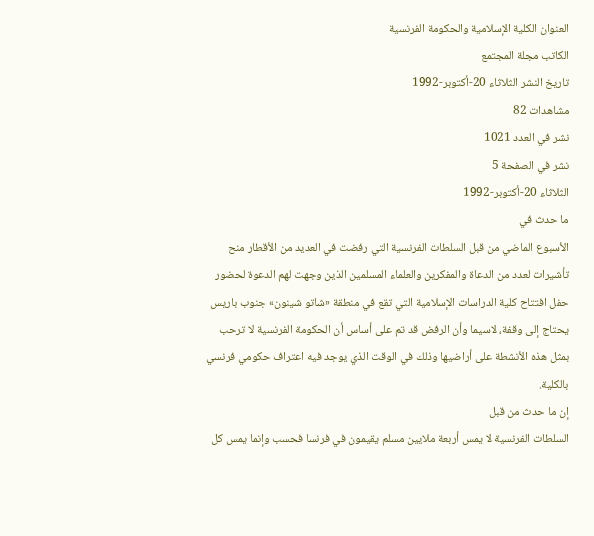العنوان الكلية الإسلامية والحكومة الفرنسية
الكاتب مجلة المجتمع
تاريخ النشر الثلاثاء 20-أكتوبر-1992
مشاهدات 82
نشر في العدد 1021
نشر في الصفحة 5
الثلاثاء 20-أكتوبر-1992
ما حدث في
الأسبوع الماضي من قبل السلطات الفرنسية التي رفضت في العديد من الأقطار منح
تأشيرات لعدد من الدعاة والمفكرين والعلماء المسلمين الذين وجهت لهم الدعوة لحضور
حفل افتتاح كلية الدراسات الإسلامية التي تقع في منطقة «شاتو شينون» جنوب باريس
يحتاج إلى وقفة، لاسيما وأن الرفض قد تم على أساس أن الحكومة الفرنسية لا ترحب
بمثل هذه الأنشطة على أراضيها وذلك في الوقت الذي يوجد فيه اعتراف حكومي فرنسي
بالكلية.
إن ما حدث من قبل
السلطات الفرنسية لا يمس أربعة ملايين مسلم يقيمون في فرنسا فحسب وإنما يمس كل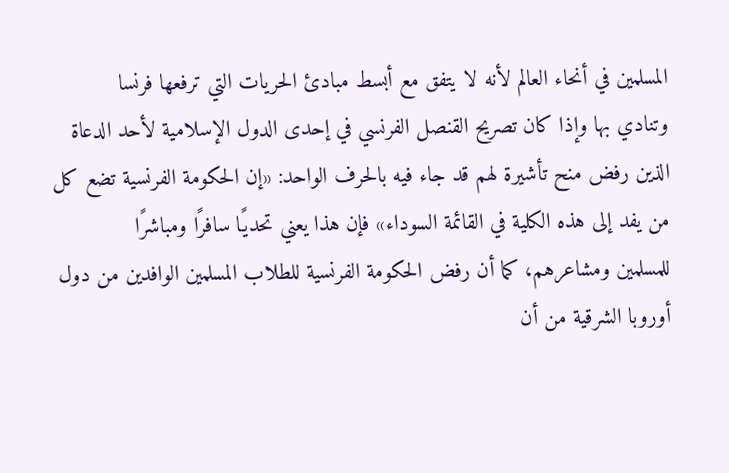المسلمين في أنحاء العالم لأنه لا يتفق مع أبسط مبادئ الحريات التي ترفعها فرنسا
وتنادي بها وإذا كان تصريح القنصل الفرنسي في إحدى الدول الإسلامية لأحد الدعاة
الذين رفض منح تأشيرة لهم قد جاء فيه بالحرف الواحد: «إن الحكومة الفرنسية تضع كل
من يفد إلى هذه الكلية في القائمة السوداء» فإن هذا يعني تحديًا سافرًا ومباشرًا
للمسلمين ومشاعرهم، كما أن رفض الحكومة الفرنسية للطلاب المسلمين الوافدين من دول
أوروبا الشرقية من أن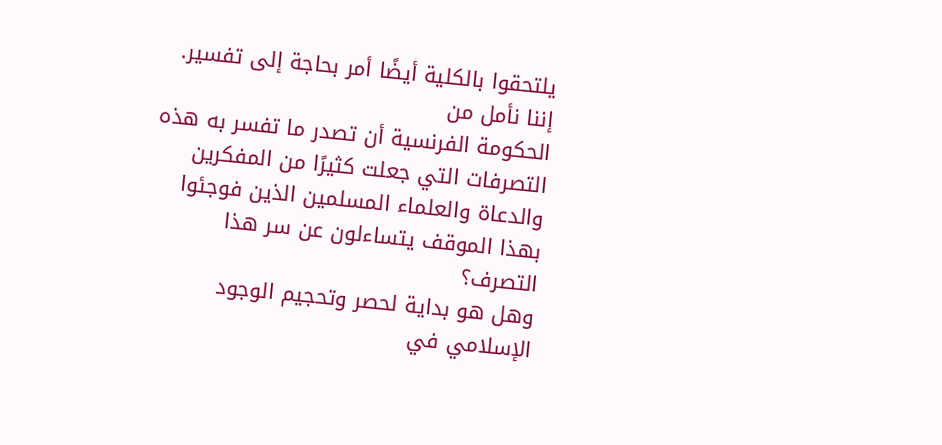يلتحقوا بالكلية أيضًا أمر بحاجة إلى تفسير.
إننا نأمل من
الحكومة الفرنسية أن تصدر ما تفسر به هذه التصرفات التي جعلت كثيرًا من المفكرين
والدعاة والعلماء المسلمين الذين فوجئوا بهذا الموقف يتساءلون عن سر هذا التصرف؟
وهل هو بداية لحصر وتحجيم الوجود الإسلامي في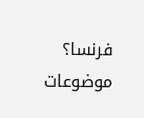فرنسا؟
موضوعات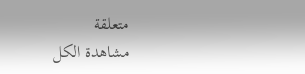متعلقة
مشاهدة الكل